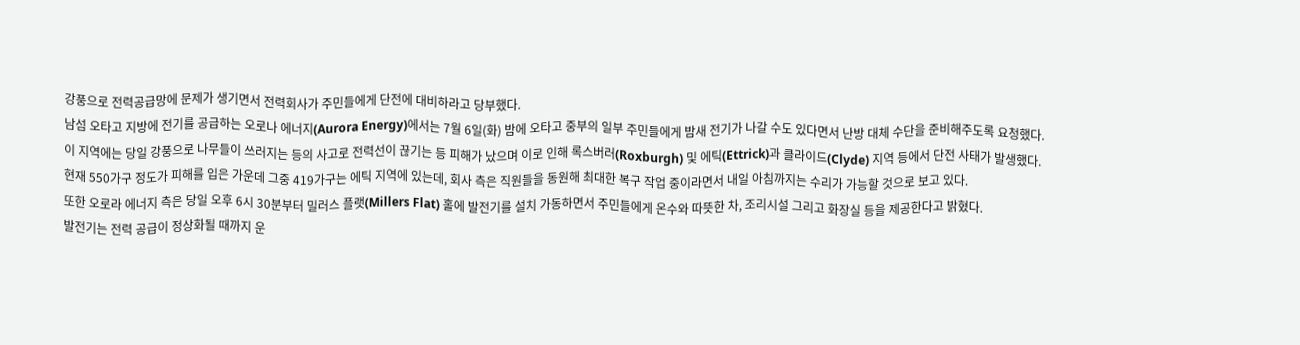강풍으로 전력공급망에 문제가 생기면서 전력회사가 주민들에게 단전에 대비하라고 당부했다.
남섬 오타고 지방에 전기를 공급하는 오로나 에너지(Aurora Energy)에서는 7월 6일(화) 밤에 오타고 중부의 일부 주민들에게 밤새 전기가 나갈 수도 있다면서 난방 대체 수단을 준비해주도록 요청했다.
이 지역에는 당일 강풍으로 나무들이 쓰러지는 등의 사고로 전력선이 끊기는 등 피해가 났으며 이로 인해 록스버러(Roxburgh) 및 에틱(Ettrick)과 클라이드(Clyde) 지역 등에서 단전 사태가 발생했다.
현재 550가구 정도가 피해를 입은 가운데 그중 419가구는 에틱 지역에 있는데, 회사 측은 직원들을 동원해 최대한 복구 작업 중이라면서 내일 아침까지는 수리가 가능할 것으로 보고 있다.
또한 오로라 에너지 측은 당일 오후 6시 30분부터 밀러스 플랫(Millers Flat) 홀에 발전기를 설치 가동하면서 주민들에게 온수와 따뜻한 차, 조리시설 그리고 화장실 등을 제공한다고 밝혔다.
발전기는 전력 공급이 정상화될 때까지 운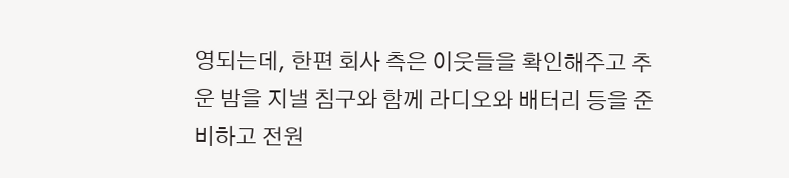영되는데, 한편 회사 측은 이웃들을 확인해주고 추운 밤을 지낼 침구와 함께 라디오와 배터리 등을 준비하고 전원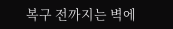복구 전까지는 벽에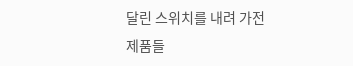달린 스위치를 내려 가전제품들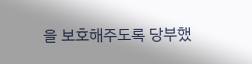을 보호해주도록 당부했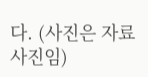다. (사진은 자료 사진임)